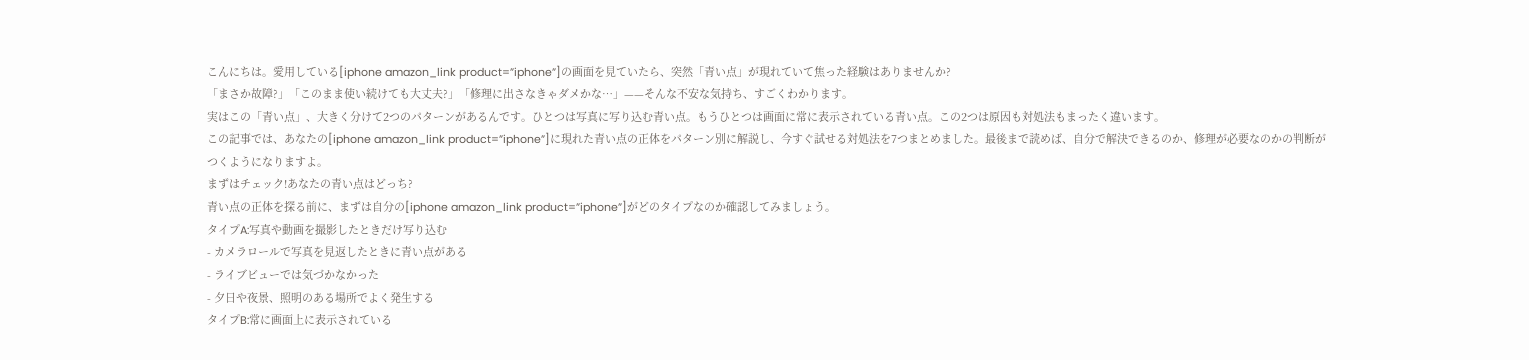こんにちは。愛用している[iphone amazon_link product=”iphone”]の画面を見ていたら、突然「青い点」が現れていて焦った経験はありませんか?
「まさか故障?」「このまま使い続けても大丈夫?」「修理に出さなきゃダメかな…」——そんな不安な気持ち、すごくわかります。
実はこの「青い点」、大きく分けて2つのパターンがあるんです。ひとつは写真に写り込む青い点。もうひとつは画面に常に表示されている青い点。この2つは原因も対処法もまったく違います。
この記事では、あなたの[iphone amazon_link product=”iphone”]に現れた青い点の正体をパターン別に解説し、今すぐ試せる対処法を7つまとめました。最後まで読めば、自分で解決できるのか、修理が必要なのかの判断がつくようになりますよ。
まずはチェック!あなたの青い点はどっち?
青い点の正体を探る前に、まずは自分の[iphone amazon_link product=”iphone”]がどのタイプなのか確認してみましょう。
タイプA:写真や動画を撮影したときだけ写り込む
- カメラロールで写真を見返したときに青い点がある
- ライブビューでは気づかなかった
- 夕日や夜景、照明のある場所でよく発生する
タイプB:常に画面上に表示されている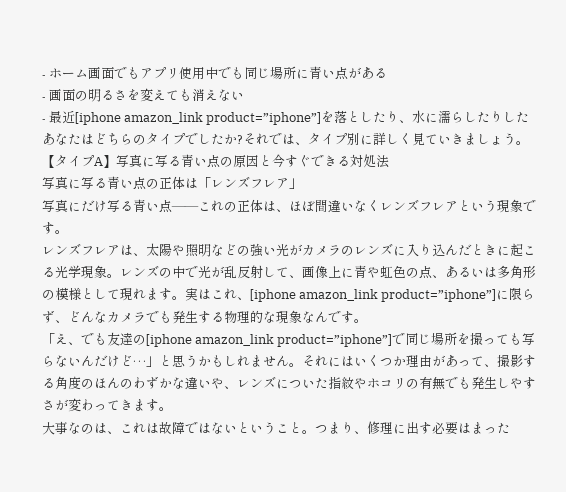- ホーム画面でもアプリ使用中でも同じ場所に青い点がある
- 画面の明るさを変えても消えない
- 最近[iphone amazon_link product=”iphone”]を落としたり、水に濡らしたりした
あなたはどちらのタイプでしたか?それでは、タイプ別に詳しく見ていきましょう。
【タイプA】写真に写る青い点の原因と今すぐできる対処法
写真に写る青い点の正体は「レンズフレア」
写真にだけ写る青い点——これの正体は、ほぼ間違いなくレンズフレアという現象です。
レンズフレアは、太陽や照明などの強い光がカメラのレンズに入り込んだときに起こる光学現象。レンズの中で光が乱反射して、画像上に青や虹色の点、あるいは多角形の模様として現れます。実はこれ、[iphone amazon_link product=”iphone”]に限らず、どんなカメラでも発生する物理的な現象なんです。
「え、でも友達の[iphone amazon_link product=”iphone”]で同じ場所を撮っても写らないんだけど…」と思うかもしれません。それにはいくつか理由があって、撮影する角度のほんのわずかな違いや、レンズについた指紋やホコリの有無でも発生しやすさが変わってきます。
大事なのは、これは故障ではないということ。つまり、修理に出す必要はまった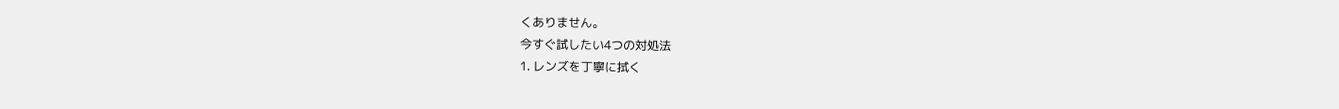くありません。
今すぐ試したい4つの対処法
1. レンズを丁寧に拭く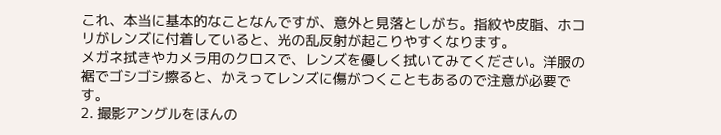これ、本当に基本的なことなんですが、意外と見落としがち。指紋や皮脂、ホコリがレンズに付着していると、光の乱反射が起こりやすくなります。
メガネ拭きやカメラ用のクロスで、レンズを優しく拭いてみてください。洋服の裾でゴシゴシ擦ると、かえってレンズに傷がつくこともあるので注意が必要です。
2. 撮影アングルをほんの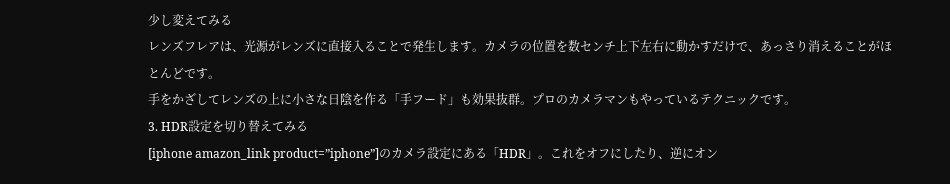少し変えてみる
レンズフレアは、光源がレンズに直接入ることで発生します。カメラの位置を数センチ上下左右に動かすだけで、あっさり消えることがほとんどです。
手をかざしてレンズの上に小さな日陰を作る「手フード」も効果抜群。プロのカメラマンもやっているテクニックです。
3. HDR設定を切り替えてみる
[iphone amazon_link product=”iphone”]のカメラ設定にある「HDR」。これをオフにしたり、逆にオン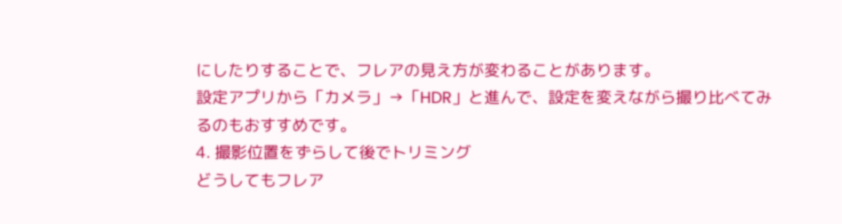にしたりすることで、フレアの見え方が変わることがあります。
設定アプリから「カメラ」→「HDR」と進んで、設定を変えながら撮り比べてみるのもおすすめです。
4. 撮影位置をずらして後でトリミング
どうしてもフレア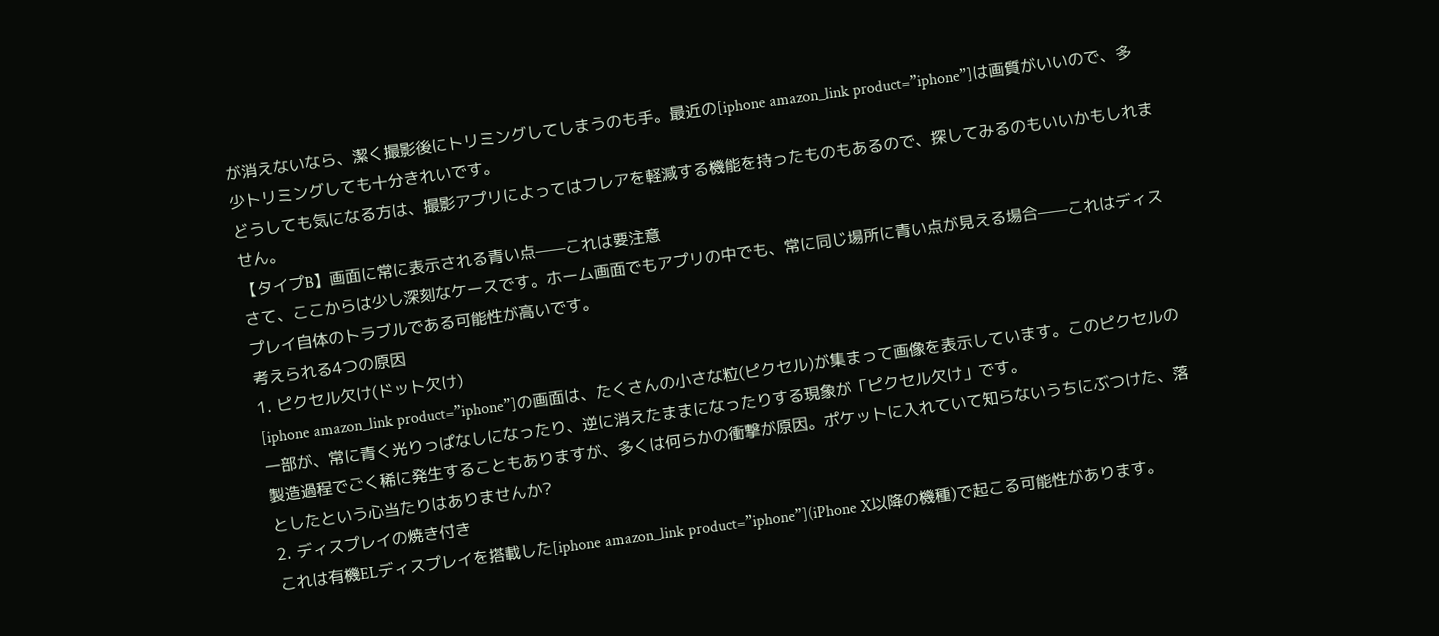が消えないなら、潔く撮影後にトリミングしてしまうのも手。最近の[iphone amazon_link product=”iphone”]は画質がいいので、多少トリミングしても十分きれいです。
どうしても気になる方は、撮影アプリによってはフレアを軽減する機能を持ったものもあるので、探してみるのもいいかもしれません。
【タイプB】画面に常に表示される青い点——これは要注意
さて、ここからは少し深刻なケースです。ホーム画面でもアプリの中でも、常に同じ場所に青い点が見える場合——これはディスプレイ自体のトラブルである可能性が高いです。
考えられる4つの原因
1. ピクセル欠け(ドット欠け)
[iphone amazon_link product=”iphone”]の画面は、たくさんの小さな粒(ピクセル)が集まって画像を表示しています。このピクセルの一部が、常に青く光りっぱなしになったり、逆に消えたままになったりする現象が「ピクセル欠け」です。
製造過程でごく稀に発生することもありますが、多くは何らかの衝撃が原因。ポケットに入れていて知らないうちにぶつけた、落としたという心当たりはありませんか?
2. ディスプレイの焼き付き
これは有機ELディスプレイを搭載した[iphone amazon_link product=”iphone”](iPhone X以降の機種)で起こる可能性があります。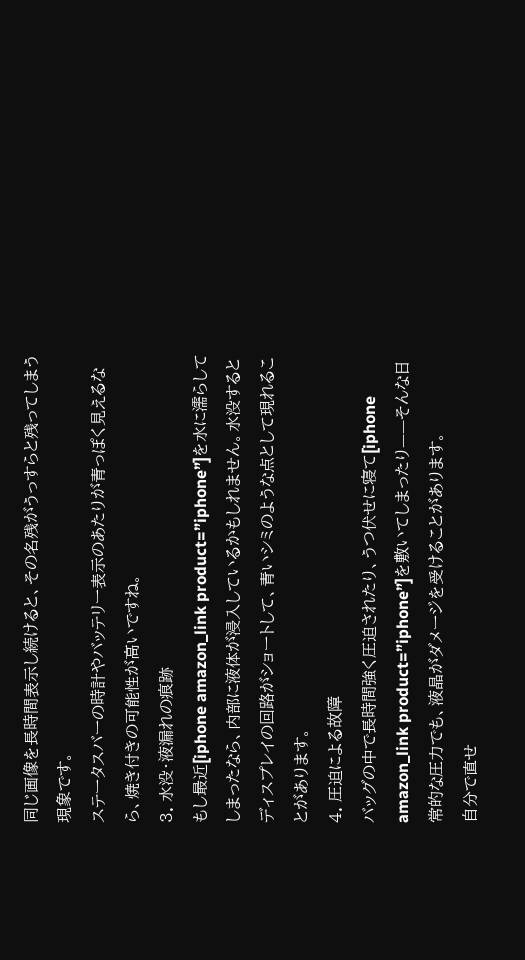同じ画像を長時間表示し続けると、その名残がうっすらと残ってしまう現象です。
ステータスバーの時計やバッテリー表示のあたりが青っぽく見えるなら、焼き付きの可能性が高いですね。
3. 水没・液漏れの痕跡
もし最近[iphone amazon_link product=”iphone”]を水に濡らしてしまったなら、内部に液体が浸入しているかもしれません。水没するとディスプレイの回路がショートして、青いシミのような点として現れることがあります。
4. 圧迫による故障
バッグの中で長時間強く圧迫されたり、うつ伏せに寝て[iphone amazon_link product=”iphone”]を敷いてしまったり——そんな日常的な圧力でも、液晶がダメージを受けることがあります。
自分で直せ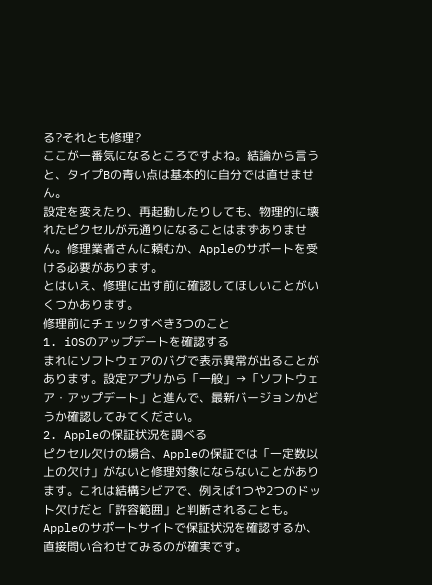る?それとも修理?
ここが一番気になるところですよね。結論から言うと、タイプBの青い点は基本的に自分では直せません。
設定を変えたり、再起動したりしても、物理的に壊れたピクセルが元通りになることはまずありません。修理業者さんに頼むか、Appleのサポートを受ける必要があります。
とはいえ、修理に出す前に確認してほしいことがいくつかあります。
修理前にチェックすべき3つのこと
1. iOSのアップデートを確認する
まれにソフトウェアのバグで表示異常が出ることがあります。設定アプリから「一般」→「ソフトウェア・アップデート」と進んで、最新バージョンかどうか確認してみてください。
2. Appleの保証状況を調べる
ピクセル欠けの場合、Appleの保証では「一定数以上の欠け」がないと修理対象にならないことがあります。これは結構シビアで、例えば1つや2つのドット欠けだと「許容範囲」と判断されることも。
Appleのサポートサイトで保証状況を確認するか、直接問い合わせてみるのが確実です。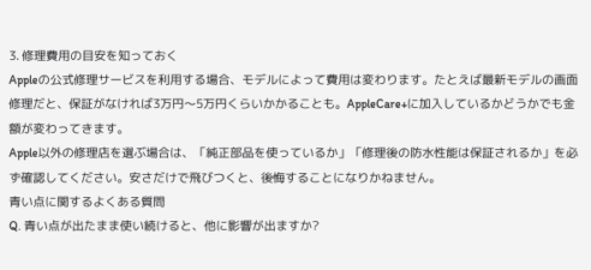3. 修理費用の目安を知っておく
Appleの公式修理サービスを利用する場合、モデルによって費用は変わります。たとえば最新モデルの画面修理だと、保証がなければ3万円〜5万円くらいかかることも。AppleCare+に加入しているかどうかでも金額が変わってきます。
Apple以外の修理店を選ぶ場合は、「純正部品を使っているか」「修理後の防水性能は保証されるか」を必ず確認してください。安さだけで飛びつくと、後悔することになりかねません。
青い点に関するよくある質問
Q. 青い点が出たまま使い続けると、他に影響が出ますか?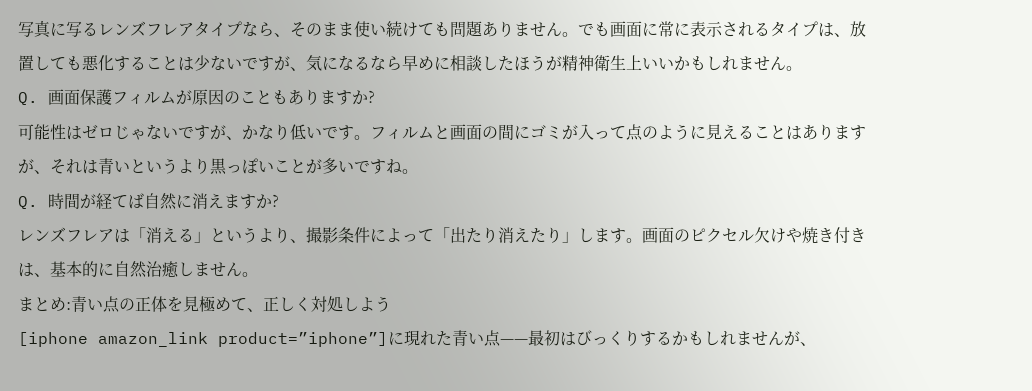写真に写るレンズフレアタイプなら、そのまま使い続けても問題ありません。でも画面に常に表示されるタイプは、放置しても悪化することは少ないですが、気になるなら早めに相談したほうが精神衛生上いいかもしれません。
Q. 画面保護フィルムが原因のこともありますか?
可能性はゼロじゃないですが、かなり低いです。フィルムと画面の間にゴミが入って点のように見えることはありますが、それは青いというより黒っぽいことが多いですね。
Q. 時間が経てば自然に消えますか?
レンズフレアは「消える」というより、撮影条件によって「出たり消えたり」します。画面のピクセル欠けや焼き付きは、基本的に自然治癒しません。
まとめ:青い点の正体を見極めて、正しく対処しよう
[iphone amazon_link product=”iphone”]に現れた青い点——最初はびっくりするかもしれませんが、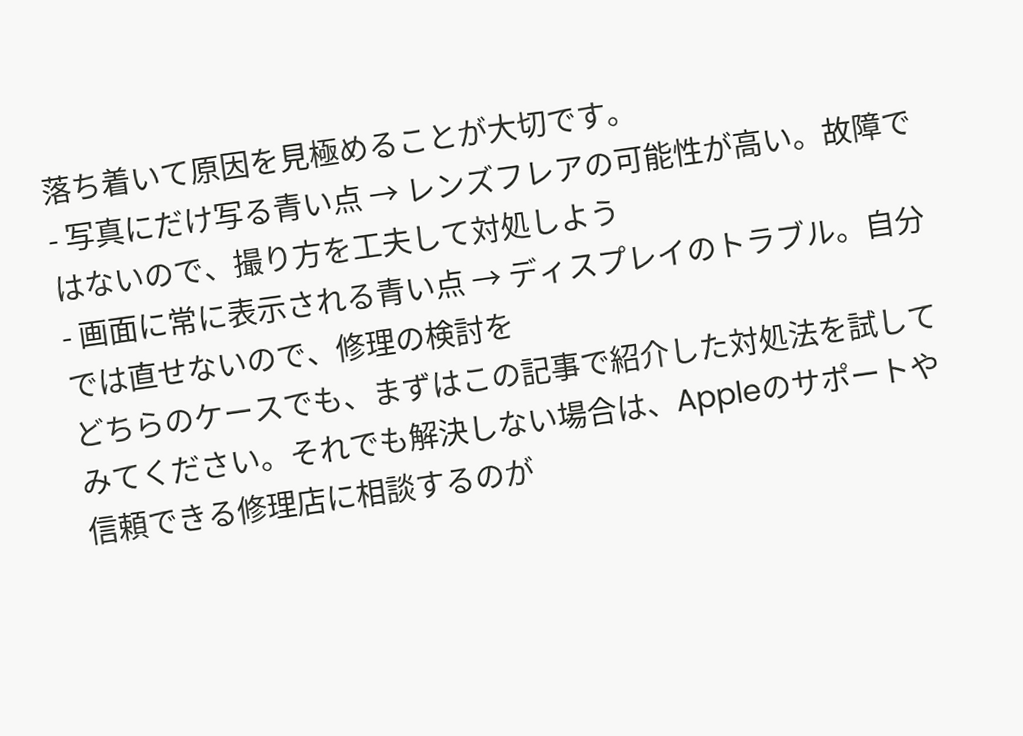落ち着いて原因を見極めることが大切です。
- 写真にだけ写る青い点 → レンズフレアの可能性が高い。故障ではないので、撮り方を工夫して対処しよう
- 画面に常に表示される青い点 → ディスプレイのトラブル。自分では直せないので、修理の検討を
どちらのケースでも、まずはこの記事で紹介した対処法を試してみてください。それでも解決しない場合は、Appleのサポートや信頼できる修理店に相談するのが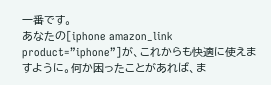一番です。
あなたの[iphone amazon_link product=”iphone”]が、これからも快適に使えますように。何か困ったことがあれば、ま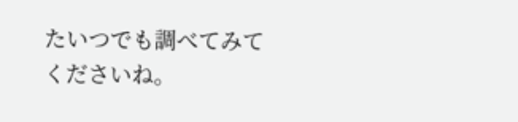たいつでも調べてみてくださいね。